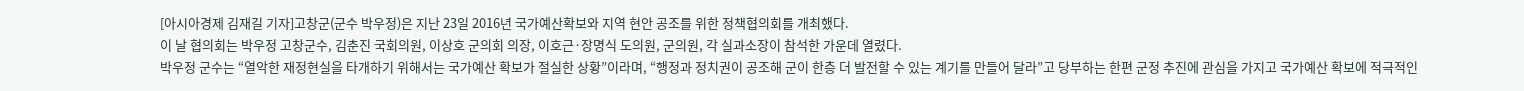[아시아경제 김재길 기자]고창군(군수 박우정)은 지난 23일 2016년 국가예산확보와 지역 현안 공조를 위한 정책협의회를 개최했다.
이 날 협의회는 박우정 고창군수, 김춘진 국회의원, 이상호 군의회 의장, 이호근·장명식 도의원, 군의원, 각 실과소장이 참석한 가운데 열렸다.
박우정 군수는 “열악한 재정현실을 타개하기 위해서는 국가예산 확보가 절실한 상황”이라며, “행정과 정치권이 공조해 군이 한층 더 발전할 수 있는 계기를 만들어 달라”고 당부하는 한편 군정 추진에 관심을 가지고 국가예산 확보에 적극적인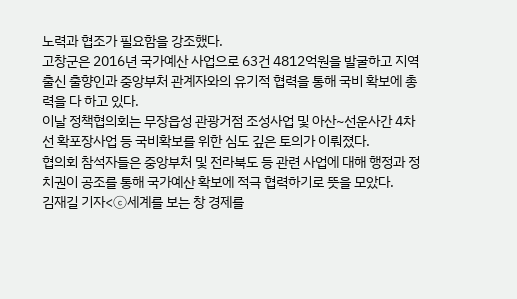노력과 협조가 필요함을 강조했다.
고창군은 2016년 국가예산 사업으로 63건 4812억원을 발굴하고 지역출신 출향인과 중앙부처 관계자와의 유기적 협력을 통해 국비 확보에 총력을 다 하고 있다.
이날 정책협의회는 무장읍성 관광거점 조성사업 및 아산~선운사간 4차선 확포장사업 등 국비확보를 위한 심도 깊은 토의가 이뤄졌다.
협의회 참석자들은 중앙부처 및 전라북도 등 관련 사업에 대해 행정과 정치권이 공조를 통해 국가예산 확보에 적극 협력하기로 뜻을 모았다.
김재길 기자<ⓒ세계를 보는 창 경제를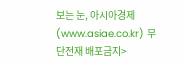보는 눈, 아시아경제(www.asiae.co.kr) 무단전재 배포금지>